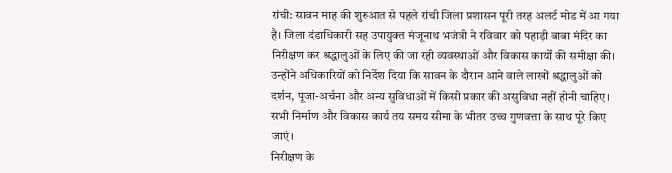रांची: सावन माह की शुरुआत से पहले रांची जिला प्रशासन पूरी तरह अलर्ट मोड में आ गया है। जिला दंडाधिकारी सह उपायुक्त मंजूनाथ भजंत्री ने रविवार को पहाड़ी बाबा मंदिर का निरीक्षण कर श्रद्धालुओं के लिए की जा रही व्यवस्थाओं और विकास कार्यों की समीक्षा की। उन्होंने अधिकारियों को निर्देश दिया कि सावन के दौरान आने वाले लाखों श्रद्धालुओं को दर्शन, पूजा-अर्चना और अन्य सुविधाओं में किसी प्रकार की असुविधा नहीं होनी चाहिए। सभी निर्माण और विकास कार्य तय समय सीमा के भीतर उच्च गुणवत्ता के साथ पूरे किए जाएं।
निरीक्षण के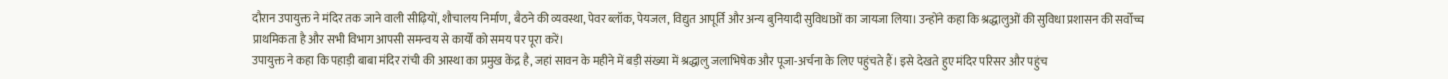दौरान उपायुक्त ने मंदिर तक जाने वाली सीढ़ियों, शौचालय निर्माण, बैठने की व्यवस्था, पेवर ब्लॉक, पेयजल, विद्युत आपूर्ति और अन्य बुनियादी सुविधाओं का जायजा लिया। उन्होंने कहा कि श्रद्धालुओं की सुविधा प्रशासन की सर्वोच्च प्राथमिकता है और सभी विभाग आपसी समन्वय से कार्यों को समय पर पूरा करें।
उपायुक्त ने कहा कि पहाड़ी बाबा मंदिर रांची की आस्था का प्रमुख केंद्र है, जहां सावन के महीने में बड़ी संख्या में श्रद्धालु जलाभिषेक और पूजा-अर्चना के लिए पहुंचते हैं। इसे देखते हुए मंदिर परिसर और पहुंच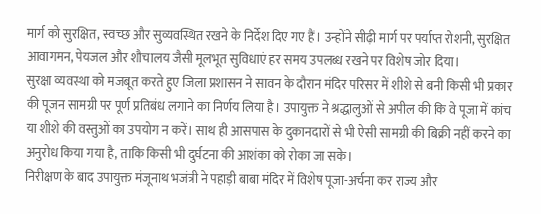मार्ग को सुरक्षित, स्वच्छ और सुव्यवस्थित रखने के निर्देश दिए गए हैं। उन्होंने सीढ़ी मार्ग पर पर्याप्त रोशनी, सुरक्षित आवागमन, पेयजल और शौचालय जैसी मूलभूत सुविधाएं हर समय उपलब्ध रखने पर विशेष जोर दिया।
सुरक्षा व्यवस्था को मजबूत करते हुए जिला प्रशासन ने सावन के दौरान मंदिर परिसर में शीशे से बनी किसी भी प्रकार की पूजन सामग्री पर पूर्ण प्रतिबंध लगाने का निर्णय लिया है। उपायुक्त ने श्रद्धालुओं से अपील की कि वे पूजा में कांच या शीशे की वस्तुओं का उपयोग न करें। साथ ही आसपास के दुकानदारों से भी ऐसी सामग्री की बिक्री नहीं करने का अनुरोध किया गया है, ताकि किसी भी दुर्घटना की आशंका को रोका जा सके।
निरीक्षण के बाद उपायुक्त मंजूनाथ भजंत्री ने पहाड़ी बाबा मंदिर में विशेष पूजा-अर्चना कर राज्य और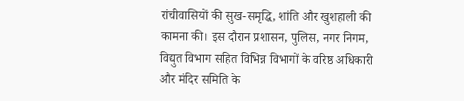रांचीवासियों की सुख-समृद्धि, शांति और खुशहाली की कामना की। इस दौरान प्रशासन, पुलिस, नगर निगम, विद्युत विभाग सहित विभिन्न विभागों के वरिष्ठ अधिकारी और मंदिर समिति के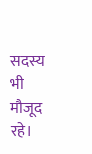सदस्य भी मौजूद रहे।